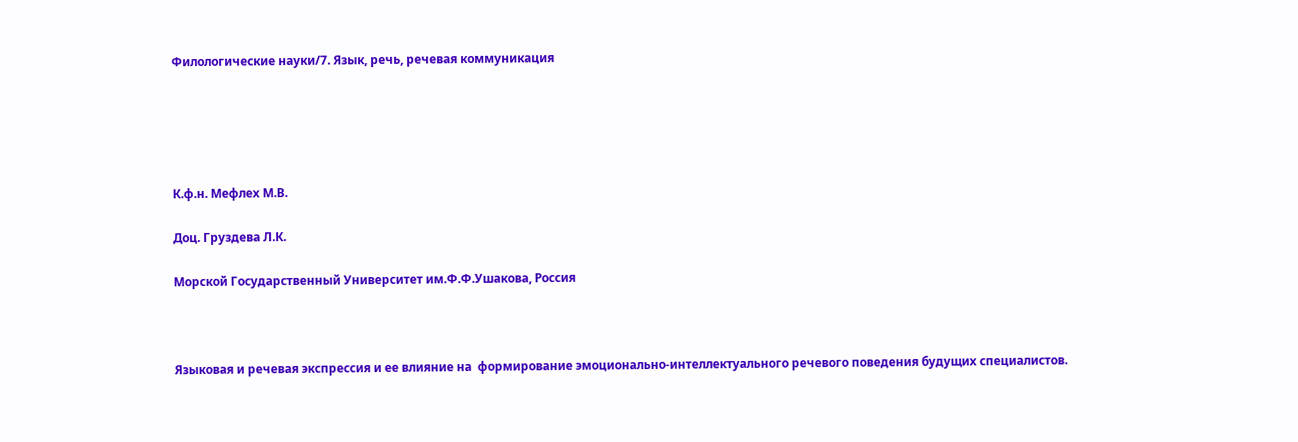Филологические науки/7. Язык, речь, речевая коммуникация





К.ф.н. Мефлех М.В.

Доц. Груздева Л.К.

Морской Государственный Университет им.Ф.Ф.Ушакова, Россия



Языковая и речевая экспрессия и ее влияние на  формирование эмоционально-интеллектуального речевого поведения будущих специалистов.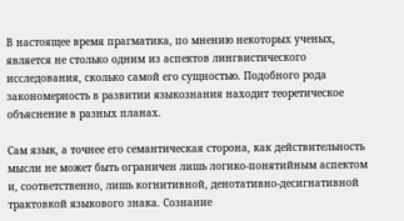В настоящее время прагматика, по мнению некоторых ученых, является не столько одним из аспектов лингвистического исследования, сколько самой его сущностью. Подобного рода закономерность в развитии языкознания находит теоретическое объяснение в разных планах.

Сам язык, а точнее его семантическая сторона, как действительность мысли не может быть ограничен лишь логико-понятийным аспектом и, соответственно, лишь когнитивной, денотативно-десигнативной трактовкой языкового знака. Сознание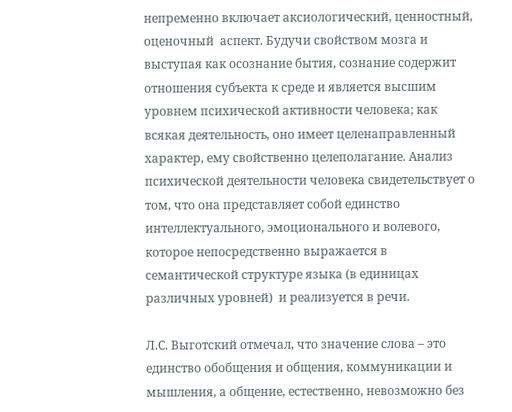непременно включает аксиологический, ценностный, оценочный  аспект. Будучи свойством мозга и выступая как осознание бытия, сознание содержит отношения субъекта к среде и является высшим уровнем психической активности человека; как всякая деятельность, оно имеет целенаправленный характер, ему свойственно целеполагание. Анализ психической деятельности человека свидетельствует о том, что она представляет собой единство интеллектуального, эмоционального и волевого, которое непосредственно выражается в семантической структуре языка (в единицах различных уровней)  и реализуется в речи.

Л.С. Выготский отмечал, что значение слова – это единство обобщения и общения, коммуникации и мышления, а общение, естественно, невозможно без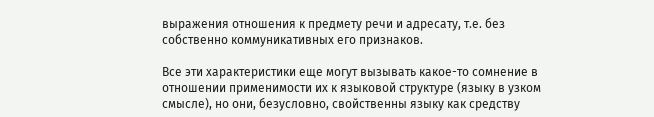выражения отношения к предмету речи и адресату, т.е. без собственно коммуникативных его признаков.

Все эти характеристики еще могут вызывать какое-то сомнение в отношении применимости их к языковой структуре (языку в узком смысле), но они, безусловно, свойственны языку как средству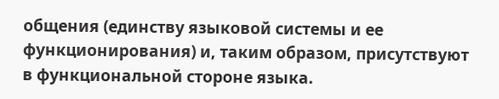общения (единству языковой системы и ее функционирования) и, таким образом, присутствуют в функциональной стороне языка.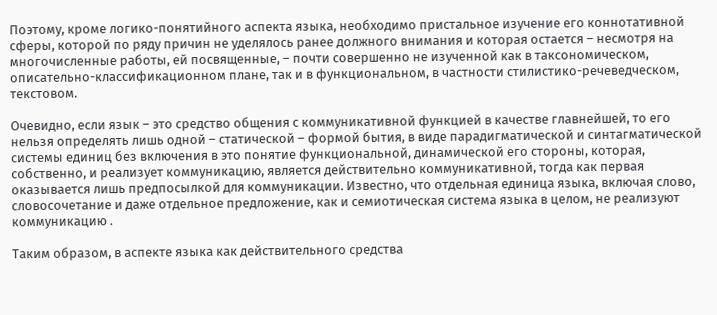Поэтому, кроме логико-понятийного аспекта языка, необходимо пристальное изучение его коннотативной сферы, которой по ряду причин не уделялось ранее должного внимания и которая остается – несмотря на многочисленные работы, ей посвященные, – почти совершенно не изученной как в таксономическом, описательно-классификационном плане, так и в функциональном, в частности стилистико-речеведческом, текстовом.

Очевидно, если язык – это средство общения с коммуникативной функцией в качестве главнейшей, то его нельзя определять лишь одной – статической – формой бытия, в виде парадигматической и синтагматической системы единиц без включения в это понятие функциональной, динамической его стороны, которая, собственно, и реализует коммуникацию, является действительно коммуникативной, тогда как первая оказывается лишь предпосылкой для коммуникации. Известно, что отдельная единица языка, включая слово, словосочетание и даже отдельное предложение, как и семиотическая система языка в целом, не реализуют коммуникацию .

Таким образом, в аспекте языка как действительного средства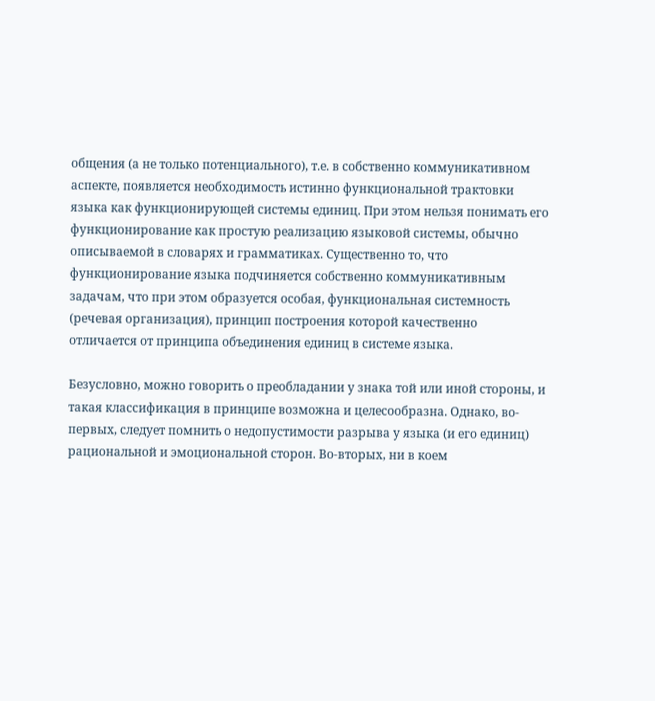общения (а не только потенциального), т.е. в собственно коммуникативном аспекте, появляется необходимость истинно функциональной трактовки языка как функционирующей системы единиц. При этом нельзя понимать его функционирование как простую реализацию языковой системы, обычно описываемой в словарях и грамматиках. Существенно то, что функционирование языка подчиняется собственно коммуникативным задачам, что при этом образуется особая, функциональная системность (речевая организация), принцип построения которой качественно отличается от принципа объединения единиц в системе языка.

Безусловно, можно говорить о преобладании у знака той или иной стороны, и такая классификация в принципе возможна и целесообразна. Однако, во-первых, следует помнить о недопустимости разрыва у языка (и его единиц) рациональной и эмоциональной сторон. Во-вторых, ни в коем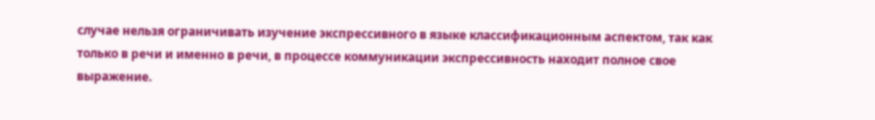случае нельзя ограничивать изучение экспрессивного в языке классификационным аспектом, так как только в речи и именно в речи, в процессе коммуникации экспрессивность находит полное свое выражение.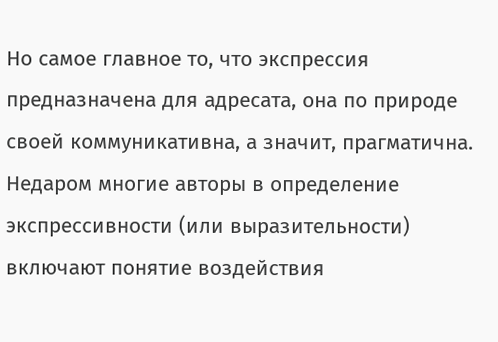Но самое главное то, что экспрессия предназначена для адресата, она по природе своей коммуникативна, а значит, прагматична. Недаром многие авторы в определение экспрессивности (или выразительности) включают понятие воздействия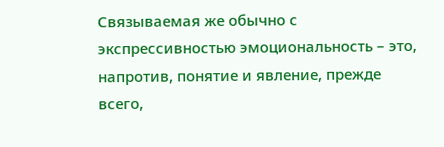Связываемая же обычно с экспрессивностью эмоциональность – это, напротив, понятие и явление, прежде всего,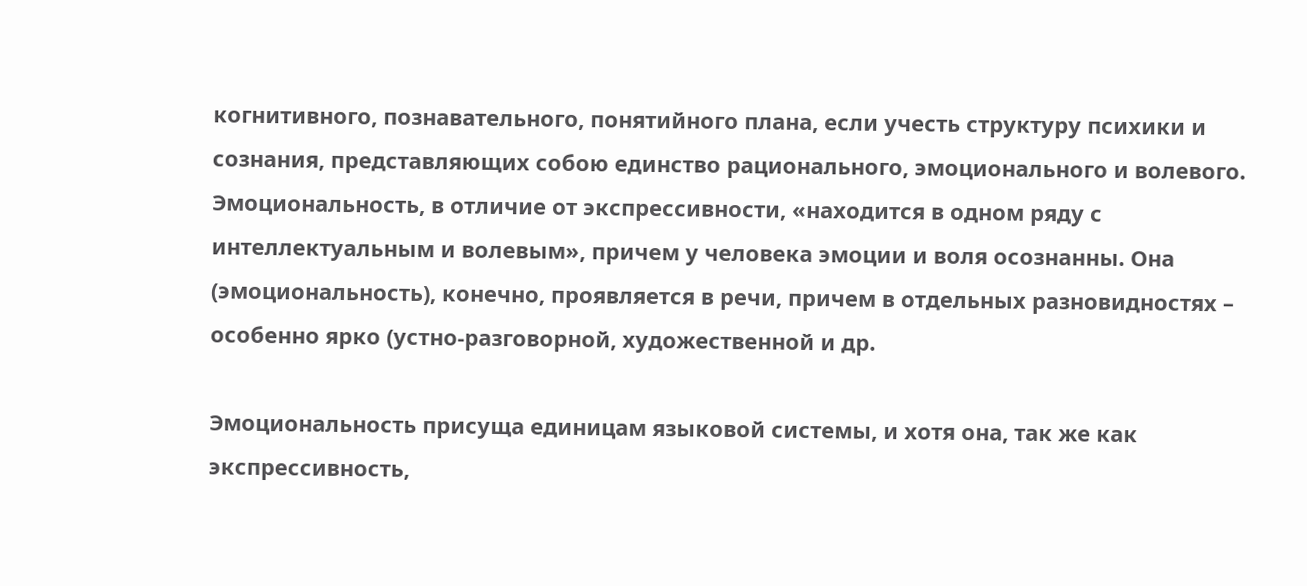когнитивного, познавательного, понятийного плана, если учесть структуру психики и сознания, представляющих собою единство рационального, эмоционального и волевого. Эмоциональность, в отличие от экспрессивности, «находится в одном ряду с интеллектуальным и волевым», причем у человека эмоции и воля осознанны. Она (эмоциональность), конечно, проявляется в речи, причем в отдельных разновидностях – особенно ярко (устно-разговорной, художественной и др.

Эмоциональность присуща единицам языковой системы, и хотя она, так же как экспрессивность,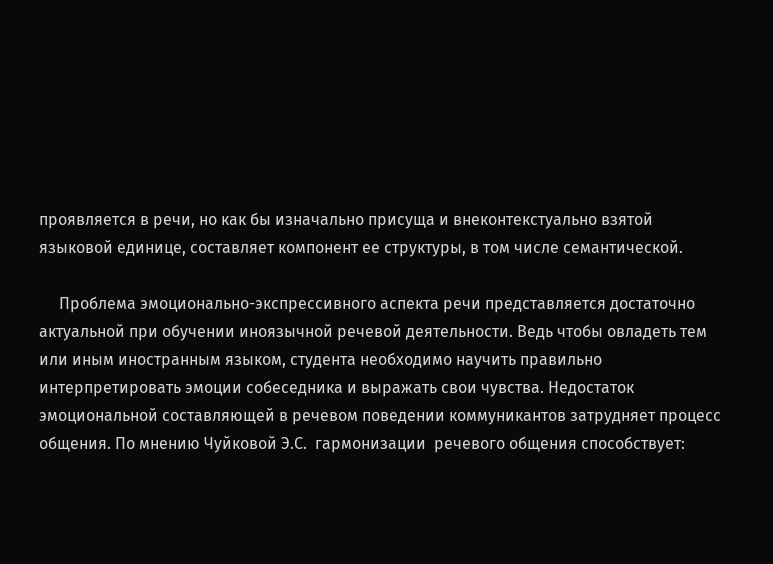проявляется в речи, но как бы изначально присуща и внеконтекстуально взятой языковой единице, составляет компонент ее структуры, в том числе семантической.

     Проблема эмоционально-экспрессивного аспекта речи представляется достаточно актуальной при обучении иноязычной речевой деятельности. Ведь чтобы овладеть тем или иным иностранным языком, студента необходимо научить правильно интерпретировать эмоции собеседника и выражать свои чувства. Недостаток эмоциональной составляющей в речевом поведении коммуникантов затрудняет процесс общения. По мнению Чуйковой Э.С.  гармонизации  речевого общения способствует: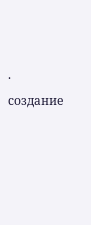·                                                                                             создание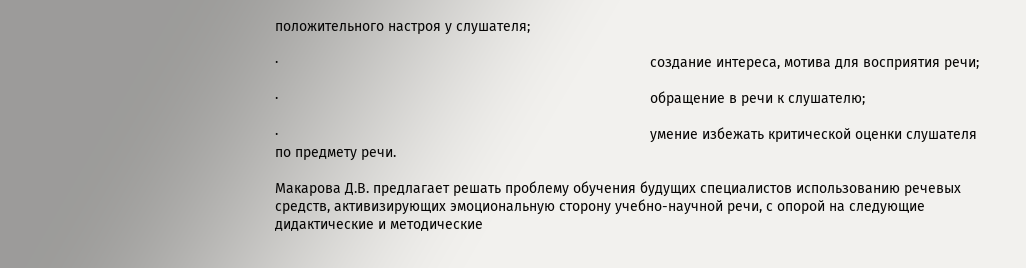положительного настроя у слушателя;

·                                                                                             создание интереса, мотива для восприятия речи;

·                                                                                             обращение в речи к слушателю;

·                                                                                             умение избежать критической оценки слушателя по предмету речи.

Макарова Д.В. предлагает решать проблему обучения будущих специалистов использованию речевых средств, активизирующих эмоциональную сторону учебно-научной речи, с опорой на следующие дидактические и методические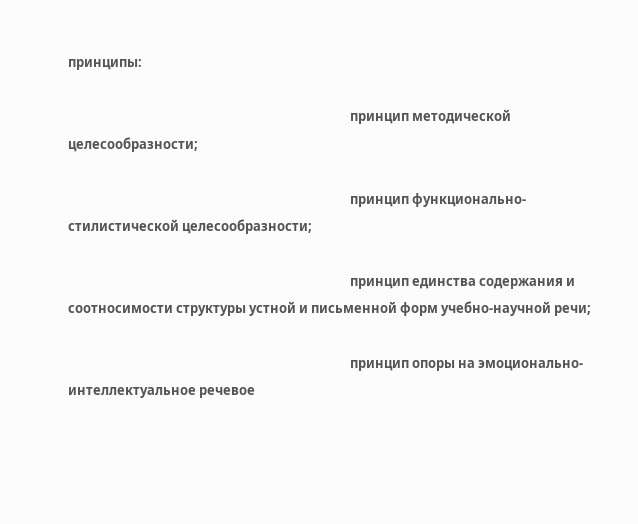принципы:

                                                                                              принцип методической целесообразности;

                                                                                              принцип функционально-стилистической целесообразности;

                                                                                              принцип единства содержания и соотносимости структуры устной и письменной форм учебно-научной речи;

                                                                                              принцип опоры на эмоционально-интеллектуальное речевое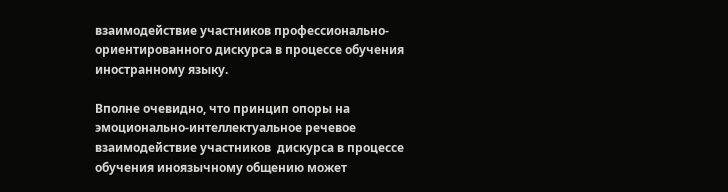взаимодействие участников профессионально-ориентированного дискурса в процессе обучения иностранному языку.

Вполне очевидно, что принцип опоры на эмоционально-интеллектуальное речевое взаимодействие участников  дискурса в процессе обучения иноязычному общению может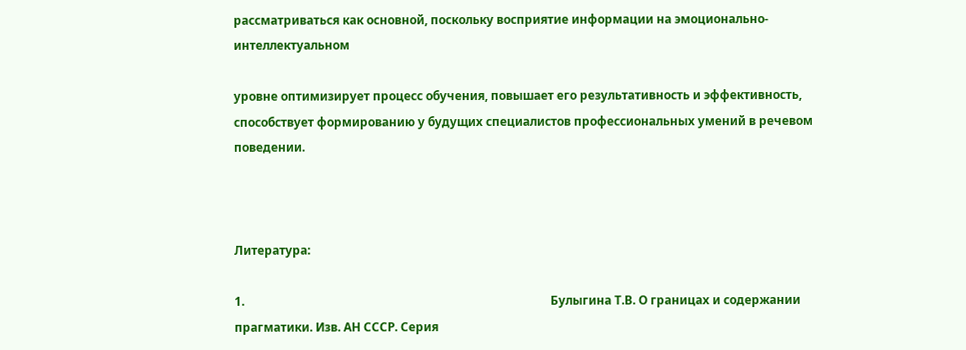рассматриваться как основной, поскольку восприятие информации на эмоционально-интеллектуальном

уровне оптимизирует процесс обучения, повышает его результативность и эффективность, способствует формированию у будущих специалистов профессиональных умений в речевом поведении.



Литература:

1.                                                                                                      Булыгина Т.В. О границах и содержании прагматики. Изв. АН СССР. Серия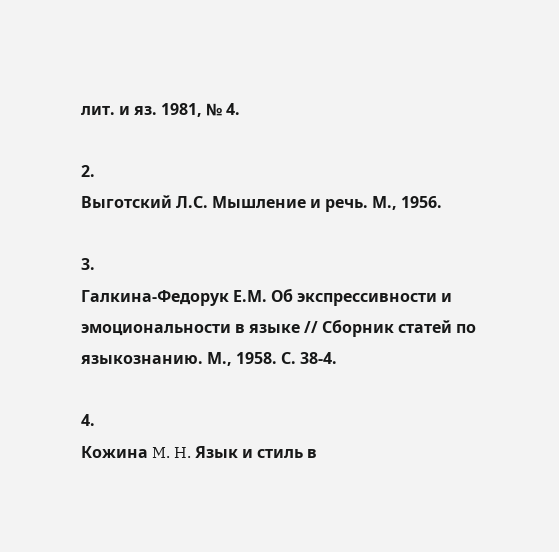лит. и яз. 1981, № 4.

2.                                                                                                      Выготский Л.С. Мышление и речь. М., 1956.

3.                                                                                                      Галкина-Федорук Е.М. Об экспрессивности и эмоциональности в языке // Сборник статей по языкознанию. М., 1958. С. 38-4.

4.                                                                                                      Кожина M. H. Язык и стиль в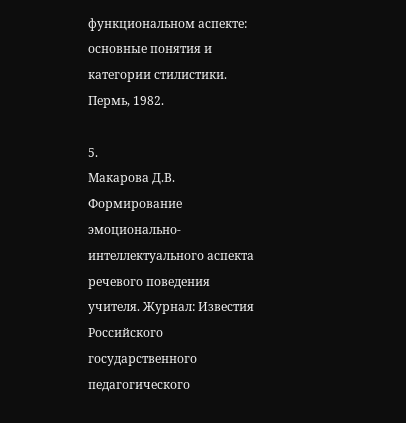функциональном аспекте: основные понятия и категории стилистики. Пермь, 1982.

5.                                                                                                      Макарова Д.В. Формирование эмоционально-интеллектуального аспекта речевого поведения учителя. Журнал: Известия Российского государственного педагогического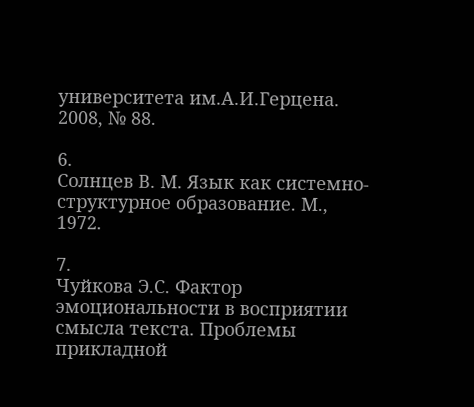университета им.А.И.Герцена. 2008, № 88.

6.                                                                                                      Солнцев В. М. Язык как системно-структурное образование. М.,  1972.

7.                                                                                                      Чуйкова Э.С. Фактор эмоциональности в восприятии смысла текста. Проблемы прикладной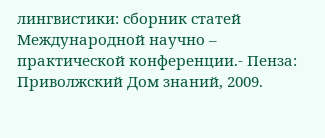лингвистики: сборник статей Международной научно – практической конференции.- Пенза: Приволжский Дом знаний, 2009.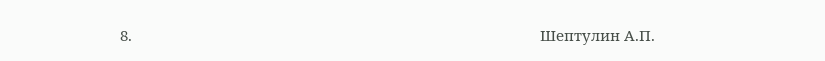8.                                                                                                      Шептулин А.П.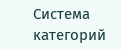Система категорий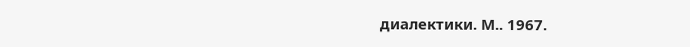диалектики. М.. 1967.